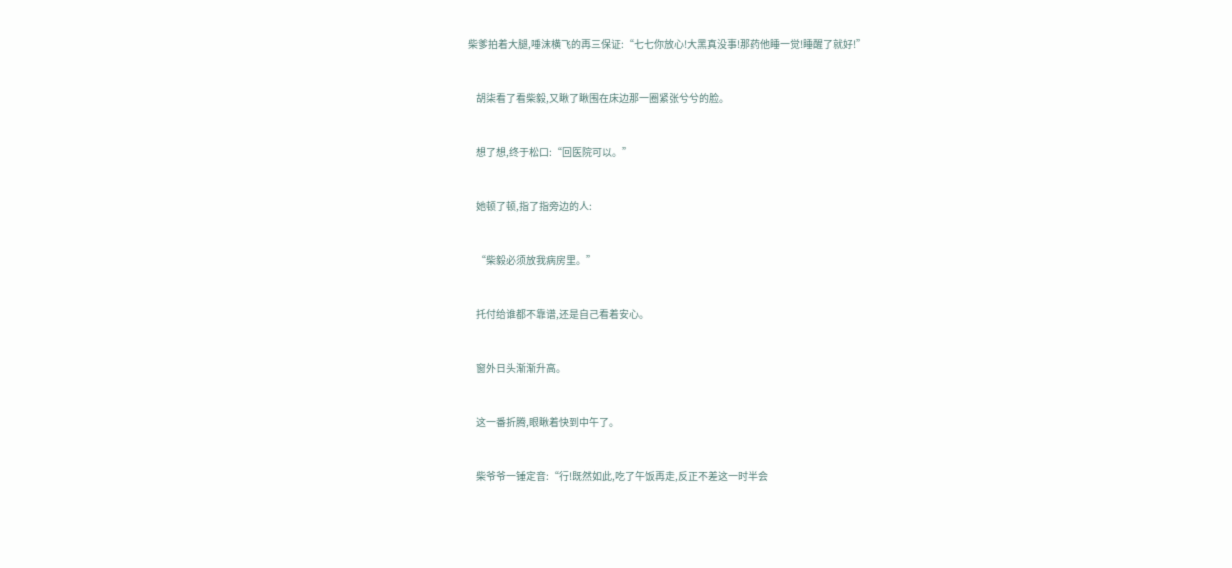柴爹拍着大腿,唾沫横飞的再三保证:“七七你放心!大黑真没事!那药他睡一觉!睡醒了就好!”


    胡柒看了看柴毅,又瞅了瞅围在床边那一圈紧张兮兮的脸。


    想了想,终于松口:“回医院可以。”


    她顿了顿,指了指旁边的人:


    “柴毅必须放我病房里。”


    托付给谁都不靠谱,还是自己看着安心。


    窗外日头渐渐升高。


    这一番折腾,眼瞅着快到中午了。


    柴爷爷一锤定音:“行!既然如此,吃了午饭再走,反正不差这一时半会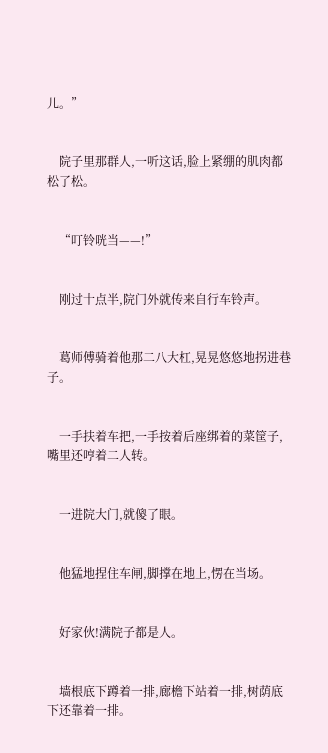儿。”


    院子里那群人,一听这话,脸上紧绷的肌肉都松了松。


    “叮铃咣当——!”


    刚过十点半,院门外就传来自行车铃声。


    葛师傅骑着他那二八大杠,晃晃悠悠地拐进巷子。


    一手扶着车把,一手按着后座绑着的菜筐子,嘴里还哼着二人转。


    一进院大门,就傻了眼。


    他猛地捏住车闸,脚撑在地上,愣在当场。


    好家伙!满院子都是人。


    墙根底下蹲着一排,廊檐下站着一排,树荫底下还靠着一排。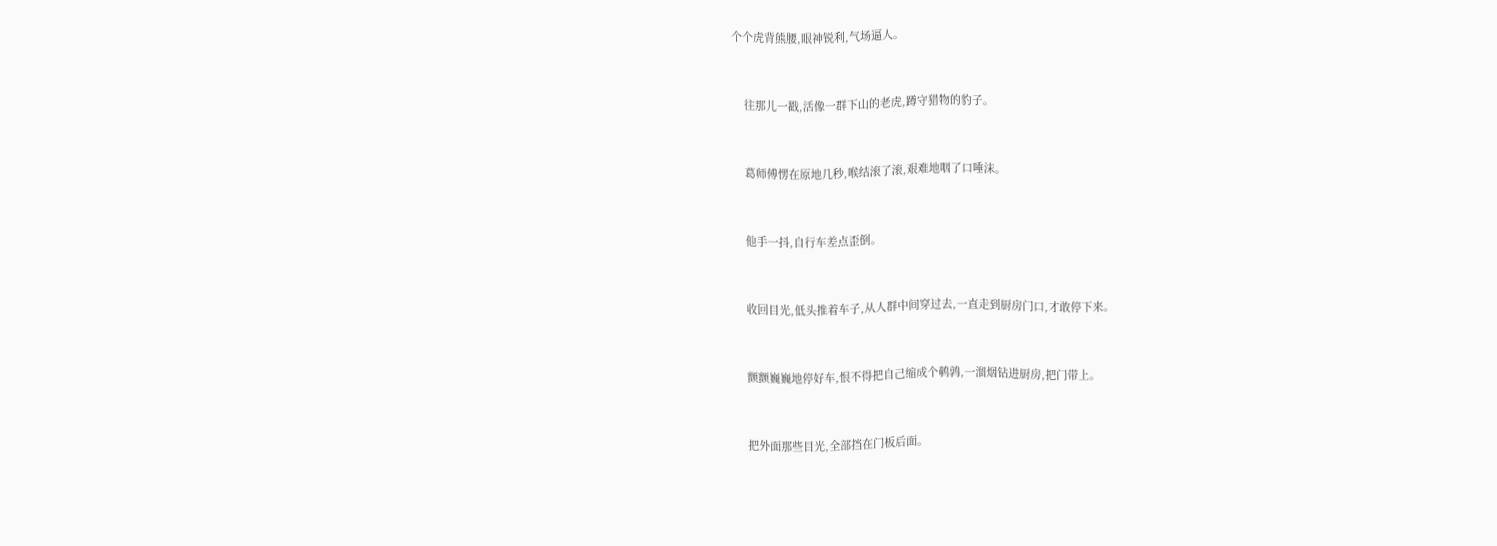个个虎背熊腰,眼神锐利,气场逼人。


    往那儿一戳,活像一群下山的老虎,蹲守猎物的豹子。


    葛师傅愣在原地几秒,喉结滚了滚,艰难地咽了口唾沫。


    他手一抖,自行车差点歪倒。


    收回目光,低头推着车子,从人群中间穿过去,一直走到厨房门口,才敢停下来。


    颤颤巍巍地停好车,恨不得把自己缩成个鹌鹑,一溜烟钻进厨房,把门带上。


    把外面那些目光,全部挡在门板后面。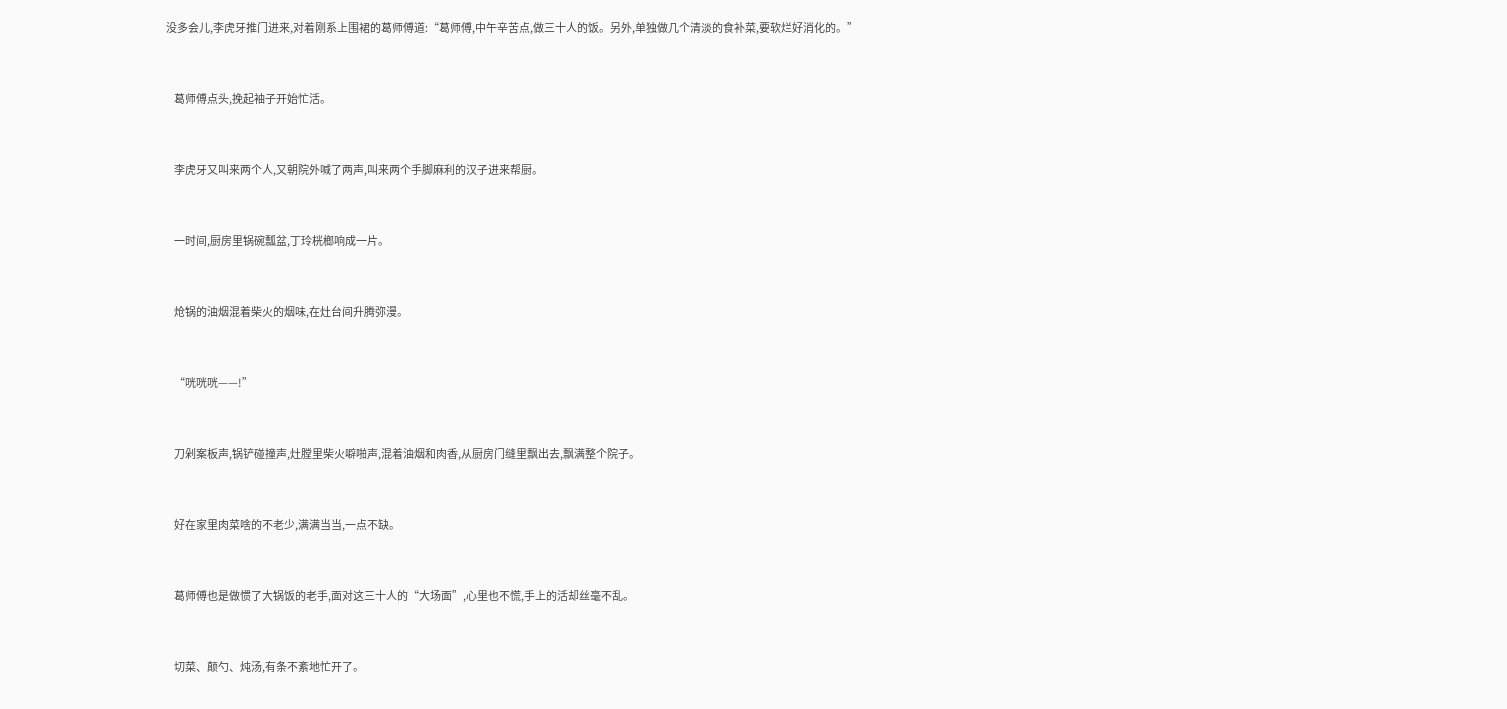没多会儿,李虎牙推门进来,对着刚系上围裙的葛师傅道:“葛师傅,中午辛苦点,做三十人的饭。另外,单独做几个清淡的食补菜,要软烂好消化的。”


    葛师傅点头,挽起袖子开始忙活。


    李虎牙又叫来两个人,又朝院外喊了两声,叫来两个手脚麻利的汉子进来帮厨。


    一时间,厨房里锅碗瓢盆,丁玲桄榔响成一片。


    炝锅的油烟混着柴火的烟味,在灶台间升腾弥漫。


    “咣咣咣——!”


    刀剁案板声,锅铲碰撞声,灶膛里柴火噼啪声,混着油烟和肉香,从厨房门缝里飘出去,飘满整个院子。


    好在家里肉菜啥的不老少,满满当当,一点不缺。


    葛师傅也是做惯了大锅饭的老手,面对这三十人的“大场面”,心里也不慌,手上的活却丝毫不乱。


    切菜、颠勺、炖汤,有条不紊地忙开了。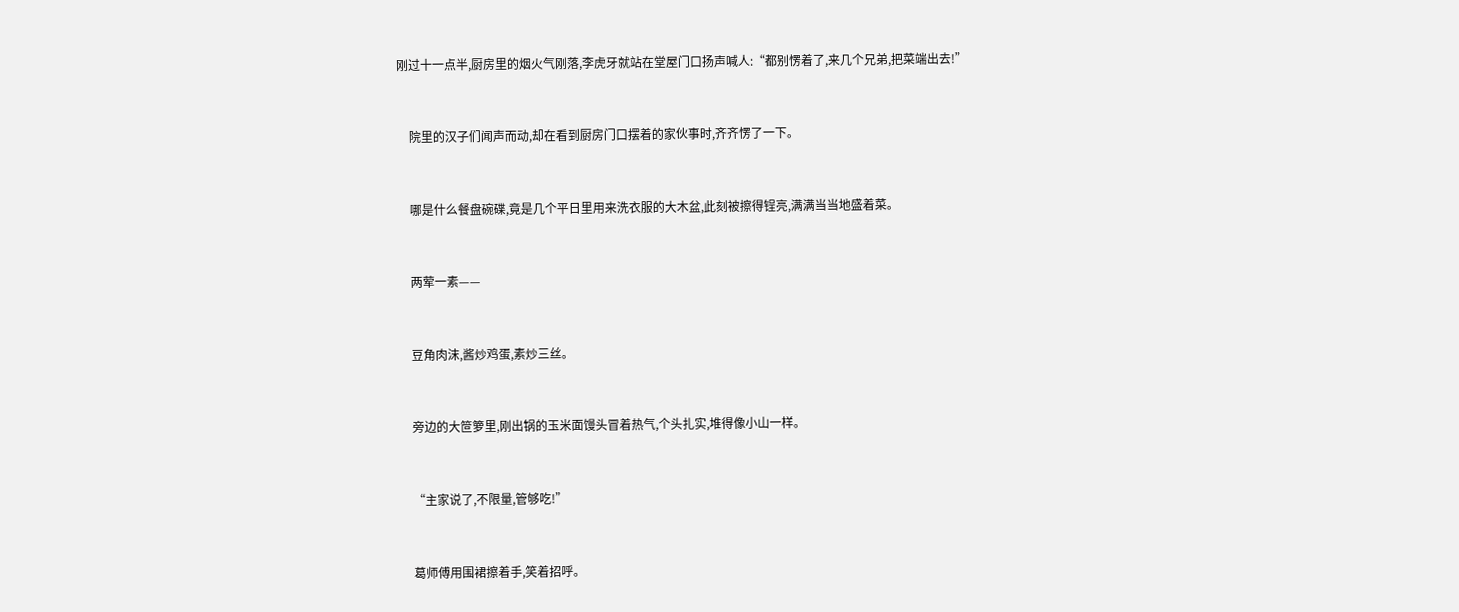刚过十一点半,厨房里的烟火气刚落,李虎牙就站在堂屋门口扬声喊人:“都别愣着了,来几个兄弟,把菜端出去!”


    院里的汉子们闻声而动,却在看到厨房门口摆着的家伙事时,齐齐愣了一下。


    哪是什么餐盘碗碟,竟是几个平日里用来洗衣服的大木盆,此刻被擦得锃亮,满满当当地盛着菜。


    两荤一素——


    豆角肉沫,酱炒鸡蛋,素炒三丝。


    旁边的大笸箩里,刚出锅的玉米面馒头冒着热气,个头扎实,堆得像小山一样。


    “主家说了,不限量,管够吃!”


    葛师傅用围裙擦着手,笑着招呼。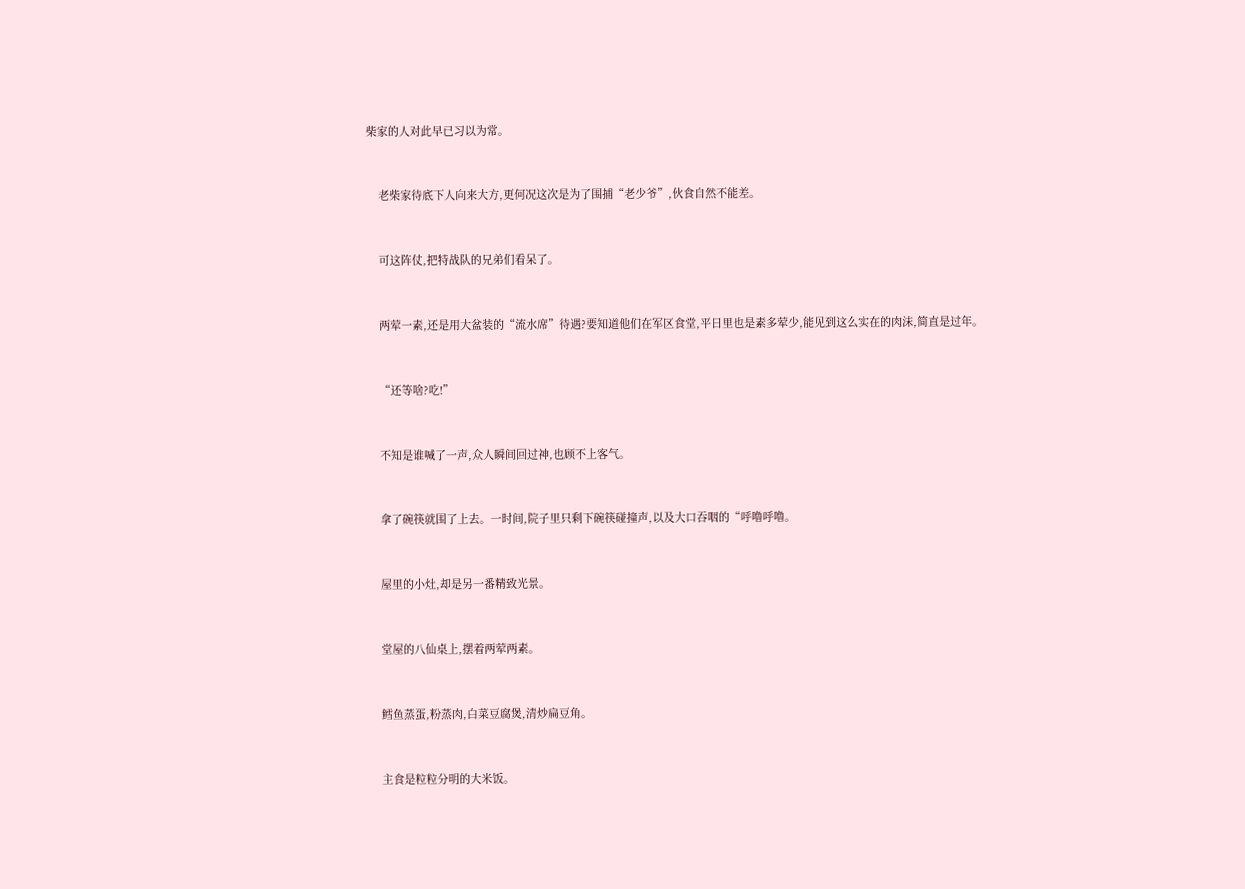柴家的人对此早已习以为常。


    老柴家待底下人向来大方,更何况这次是为了围捕“老少爷”,伙食自然不能差。


    可这阵仗,把特战队的兄弟们看呆了。


    两荤一素,还是用大盆装的“流水席”待遇?要知道他们在军区食堂,平日里也是素多荤少,能见到这么实在的肉沫,简直是过年。


    “还等啥?吃!”


    不知是谁喊了一声,众人瞬间回过神,也顾不上客气。


    拿了碗筷就围了上去。一时间,院子里只剩下碗筷碰撞声,以及大口吞咽的“呼噜呼噜。


    屋里的小灶,却是另一番精致光景。


    堂屋的八仙桌上,摆着两荤两素。


    鳕鱼蒸蛋,粉蒸肉,白菜豆腐煲,清炒扁豆角。


    主食是粒粒分明的大米饭。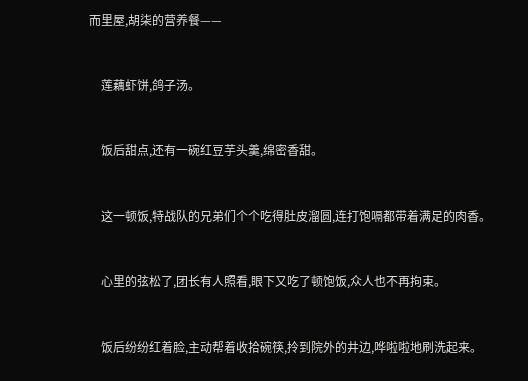而里屋,胡柒的营养餐——


    莲藕虾饼,鸽子汤。


    饭后甜点,还有一碗红豆芋头羹,绵密香甜。


    这一顿饭,特战队的兄弟们个个吃得肚皮溜圆,连打饱嗝都带着满足的肉香。


    心里的弦松了,团长有人照看,眼下又吃了顿饱饭,众人也不再拘束。


    饭后纷纷红着脸,主动帮着收拾碗筷,拎到院外的井边,哗啦啦地刷洗起来。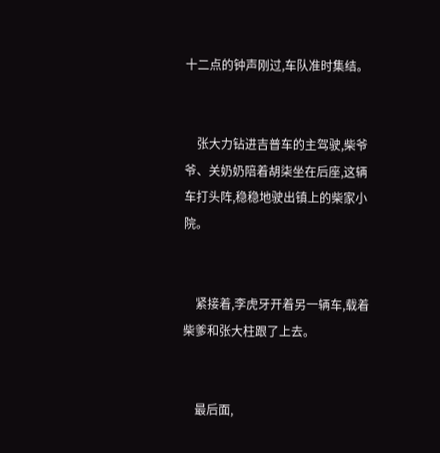十二点的钟声刚过,车队准时集结。


    张大力钻进吉普车的主驾驶,柴爷爷、关奶奶陪着胡柒坐在后座,这辆车打头阵,稳稳地驶出镇上的柴家小院。


    紧接着,李虎牙开着另一辆车,载着柴爹和张大柱跟了上去。


    最后面,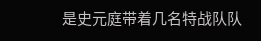是史元庭带着几名特战队队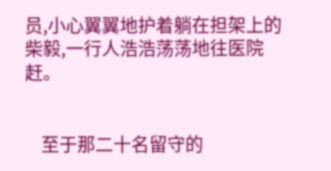员,小心翼翼地护着躺在担架上的柴毅,一行人浩浩荡荡地往医院赶。


    至于那二十名留守的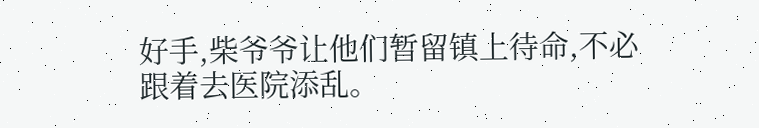好手,柴爷爷让他们暂留镇上待命,不必跟着去医院添乱。